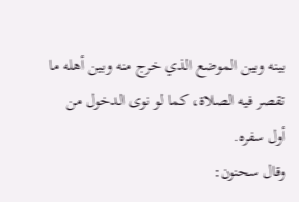بينه وبين الموضع الذي خرج منه وبين أهله ما تقصر فيه الصلاة، كما لو نوى الدخول من أول سفره.
وقال سحنون: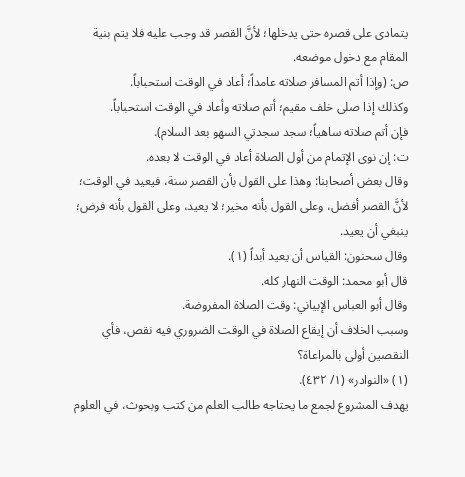يتمادى على قصره حتى يدخلها؛ لأنَّ القصر قد وجب عليه فلا يتم بنية المقام مع دخول موضعه.
ص: (وإذا أتم المسافر صلاته عامداً؛ أعاد في الوقت استحباباً.
وكذلك إذا صلى خلف مقيم؛ أتم صلاته وأعاد في الوقت استحباباً.
فإن أتم صلاته ساهياً؛ سجد سجدتي السهو بعد السلام).
ت: إن نوى الإتمام من أول الصلاة أعاد في الوقت لا بعده.
وقال بعض أصحابنا: وهذا على القول بأن القصر سنة، فيعيد في الوقت؛ لأنَّ القصر أفضل، وعلى القول بأنه مخير؛ لا يعيد، وعلى القول بأنه فرض؛ ينبغي أن يعيد.
وقال سحنون: القياس أن يعيد أبداً (١).
قال أبو محمد: الوقت النهار كله.
وقال أبو العباس الإبياني: وقت الصلاة المفروضة.
وسبب الخلاف أن إيقاع الصلاة في الوقت الضروري فيه نقص، فأي النقصين أولى بالمراعاة؟
(١) «النوادر» (١/ ٤٣٢).
يهدف المشروع لجمع ما يحتاجه طالب العلم من كتب وبحوث، في العلوم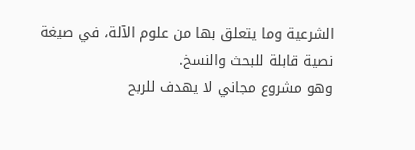الشرعية وما يتعلق بها من علوم الآلة، في صيغة نصية قابلة للبحث والنسخ.
وهو مشروع مجاني لا يهدف للربح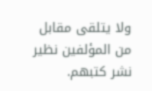ولا يتلقى مقابل من المؤلفين نظير نشر كتبهم.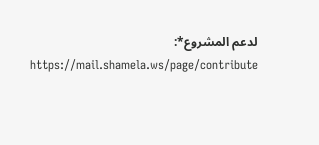لدعم المشروع*: https://mail.shamela.ws/page/contribute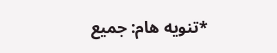*تنويه هام: جميع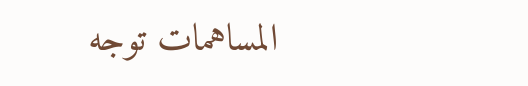المساهمات توجه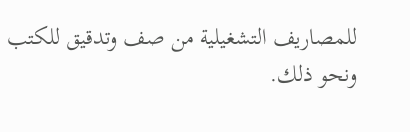للمصاريف التشغيلية من صف وتدقيق للكتب ونحو ذلك.